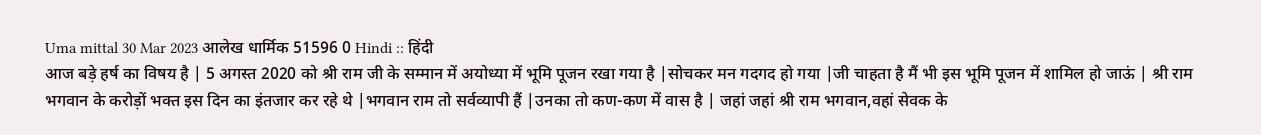Uma mittal 30 Mar 2023 आलेख धार्मिक 51596 0 Hindi :: हिंदी
आज बड़े हर्ष का विषय है | 5 अगस्त 2020 को श्री राम जी के सम्मान में अयोध्या में भूमि पूजन रखा गया है |सोचकर मन गदगद हो गया |जी चाहता है मैं भी इस भूमि पूजन में शामिल हो जाऊं | श्री राम भगवान के करोड़ों भक्त इस दिन का इंतजार कर रहे थे |भगवान राम तो सर्वव्यापी हैं |उनका तो कण-कण में वास है | जहां जहां श्री राम भगवान,वहां सेवक के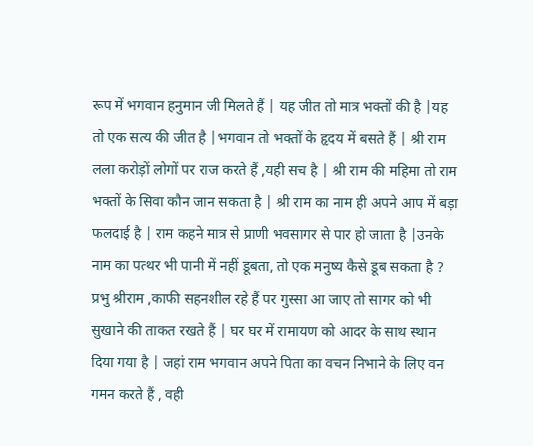रूप में भगवान हनुमान जी मिलते हैं | यह जीत तो मात्र भक्तों की है |यह तो एक सत्य की जीत है |भगवान तो भक्तों के हृदय में बसते हैं | श्री राम लला करोड़ों लोगों पर राज करते हैं ,यही सच है | श्री राम की महिमा तो राम भक्तों के सिवा कौन जान सकता है | श्री राम का नाम ही अपने आप में बड़ा फलदाई है | राम कहने मात्र से प्राणी भवसागर से पार हो जाता है |उनके नाम का पत्थर भी पानी में नहीं डूबता, तो एक मनुष्य कैसे डूब सकता है ? प्रभु श्रीराम ,काफी सहनशील रहे हैं पर गुस्सा आ जाए तो सागर को भी सुखाने की ताकत रखते हैं | घर घर में रामायण को आदर के साथ स्थान दिया गया है | जहां राम भगवान अपने पिता का वचन निभाने के लिए वन गमन करते हैं , वही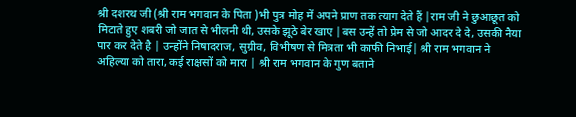श्री दशरथ जी (श्री राम भगवान के पिता )भी पुत्र मोह में अपने प्राण तक त्याग देते हैं |राम जी ने छुआछूत को मिटाते हुए शबरी जो जात से भीलनी थी, उसके झूठे बेर खाए |बस उन्हें तो प्रेम से जो आदर दे दे, उसकी नैया पार कर देते है | उन्होंने निषादराज, सुग्रीव, विभीषण से मित्रता भी काफी निभाई| श्री राम भगवान ने अहिल्या को तारा, कई राक्षसों को मारा | श्री राम भगवान के गुण बताने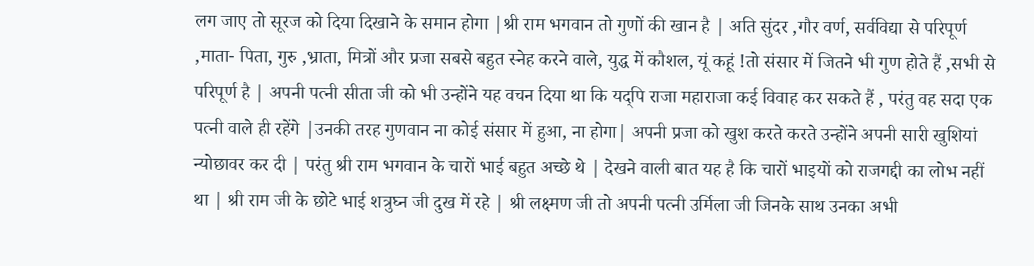लग जाए तो सूरज को दिया दिखाने के समान होगा |श्री राम भगवान तो गुणों की खान है | अति सुंदर ,गौर वर्ण, सर्वविद्या से परिपूर्ण ,माता- पिता, गुरु ,भ्राता, मित्रों और प्रजा सबसे बहुत स्नेह करने वाले, युद्ध में कौशल, यूं कहूं !तो संसार में जितने भी गुण होते हैं ,सभी से परिपूर्ण है | अपनी पत्नी सीता जी को भी उन्होंने यह वचन दिया था कि यद्पि राजा महाराजा कई विवाह कर सकते हैं , परंतु वह सदा एक पत्नी वाले ही रहेंगे |उनकी तरह गुणवान ना कोई संसार में हुआ, ना होगा| अपनी प्रजा को खुश करते करते उन्होंने अपनी सारी खुशियां न्योछावर कर दी | परंतु श्री राम भगवान के चारों भाई बहुत अच्छे थे | देखने वाली बात यह है कि चारों भाइयों को राजगद्दी का लोभ नहीं था | श्री राम जी के छोटे भाई शत्रुघ्न जी दुख में रहे | श्री लक्ष्मण जी तो अपनी पत्नी उर्मिला जी जिनके साथ उनका अभी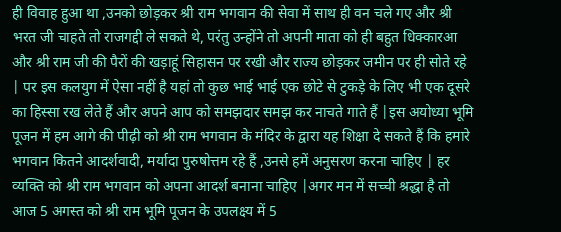ही विवाह हुआ था ,उनको छोड़कर श्री राम भगवान की सेवा में साथ ही वन चले गए और श्री भरत जी चाहते तो राजगद्दी ले सकते थे, परंतु उन्होंने तो अपनी माता को ही बहुत धिक्कारआ और श्री राम जी की पैरों की खड़ाहूं सिहासन पर रखी और राज्य छोड़कर जमीन पर ही सोते रहे | पर इस कलयुग में ऐसा नहीं है यहां तो कुछ भाई भाई एक छोटे से टुकड़े के लिए भी एक दूसरे का हिस्सा रख लेते हैं और अपने आप को समझदार समझ कर नाचते गाते हैं |इस अयोध्या भूमि पूजन में हम आगे की पीढ़ी को श्री राम भगवान के मंदिर के द्वारा यह शिक्षा दे सकते हैं कि हमारे भगवान कितने आदर्शवादी, मर्यादा पुरुषोत्तम रहे हैं ,उनसे हमें अनुसरण करना चाहिए | हर व्यक्ति को श्री राम भगवान को अपना आदर्श बनाना चाहिए |अगर मन में सच्ची श्रद्धा है तो आज 5 अगस्त को श्री राम भूमि पूजन के उपलक्ष्य में 5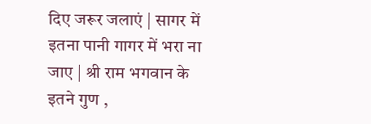दिए जरूर जलाएं | सागर में इतना पानी गागर में भरा ना जाए | श्री राम भगवान के इतने गुण ,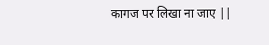कागज पर लिखा ना जाए ||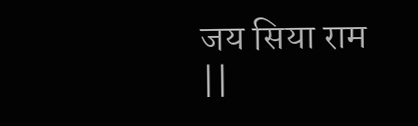जय सिया राम ||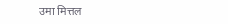उमा मित्तल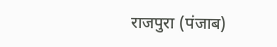राजपुरा (पंजाब)